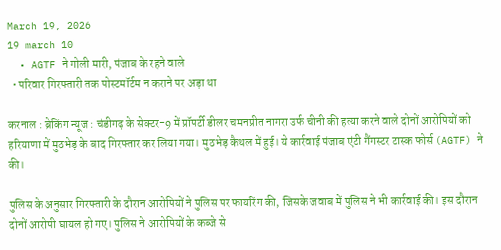March 19, 2026
19 march 10
  • AGTF ने गोली मारी, पंजाब के रहने वाले
  • परिवार गिरफ्तारी तक पोस्टमॉर्टम न कराने पर अड़ा था

करनाल : ब्रेकिंग न्यूज : चंडीगढ़ के सेक्टर-9 में प्रॉपर्टी डीलर चमनप्रीत नागरा उर्फ चीनी की हत्या करने वाले दोनों आरोपियों को हरियाणा में मुठभेड़ के बाद गिरफ्तार कर लिया गया। मुठभेड़ कैथल में हुई। ये कार्रवाई पंजाब एंटी गैंगस्टर टास्क फोर्स (AGTF) ने की।

पुलिस के अनुसार गिरफ्तारी के दौरान आरोपियों ने पुलिस पर फायरिंग की, जिसके जवाब में पुलिस ने भी कार्रवाई की। इस दौरान दोनों आरोपी घायल हो गए। पुलिस ने आरोपियों के कब्जे से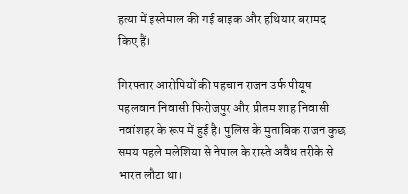हत्या में इस्तेमाल की गई बाइक और हथियार बरामद किए हैं।

गिरफ्तार आरोपियों की पहचान राजन उर्फ पीयूष पहलवान निवासी फिरोजपुर और प्रीतम शाह निवासी नवांशहर के रूप में हुई है। पुलिस के मुताबिक राजन कुछ समय पहले मलेशिया से नेपाल के रास्ते अवैध तरीके से भारत लौटा था।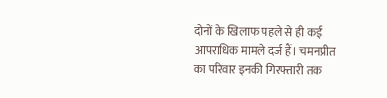दोनों के खिलाफ पहले से ही कई आपराधिक मामले दर्ज हैं। चमनप्रीत का परिवार इनकी गिरफ्तारी तक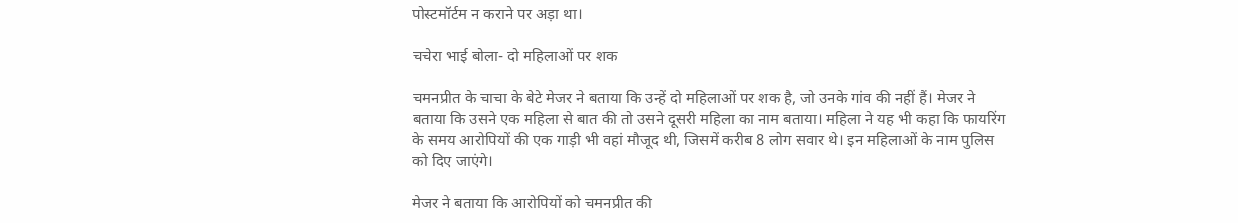पोस्टमॉर्टम न कराने पर अड़ा था।

चचेरा भाई बोला- दो महिलाओं पर शक

चमनप्रीत के चाचा के बेटे मेजर ने बताया कि उन्हें दो महिलाओं पर शक है, जो उनके गांव की नहीं हैं। मेजर ने बताया कि उसने एक महिला से बात की तो उसने दूसरी महिला का नाम बताया। महिला ने यह भी कहा कि फायरिंग के समय आरोपियों की एक गाड़ी भी वहां मौजूद थी, जिसमें करीब 8 लोग सवार थे। इन महिलाओं के नाम पुलिस को दिए जाएंगे।

मेजर ने बताया कि आरोपियों को चमनप्रीत की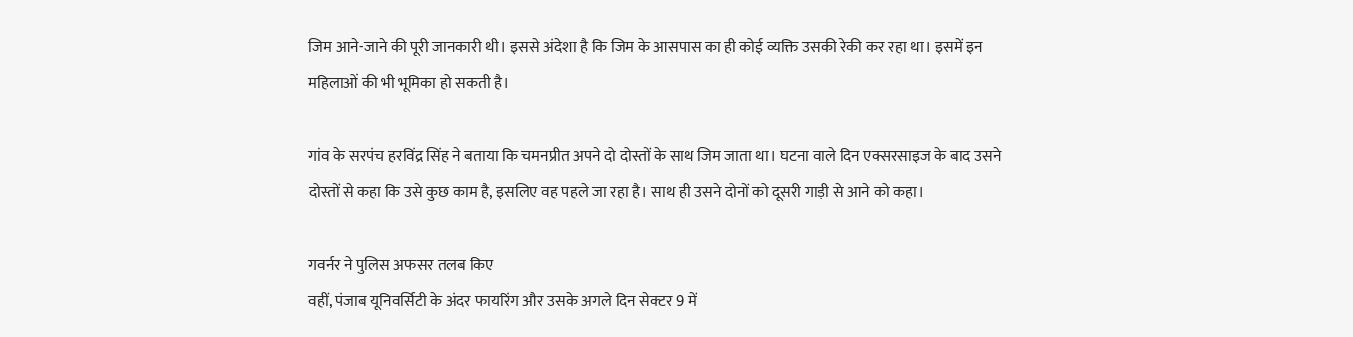जिम आने-जाने की पूरी जानकारी थी। इससे अंदेशा है कि जिम के आसपास का ही कोई व्यक्ति उसकी रेकी कर रहा था। इसमें इन महिलाओं की भी भूमिका हो सकती है।

गांव के सरपंच हरविंद्र सिंह ने बताया कि चमनप्रीत अपने दो दोस्तों के साथ जिम जाता था। घटना वाले दिन एक्सरसाइज के बाद उसने दोस्तों से कहा कि उसे कुछ काम है, इसलिए वह पहले जा रहा है। साथ ही उसने दोनों को दूसरी गाड़ी से आने को कहा।

गवर्नर ने पुलिस अफसर तलब किए
वहीं, पंजाब यूनिवर्सिटी के अंदर फायरिंग और उसके अगले दिन सेक्टर 9 में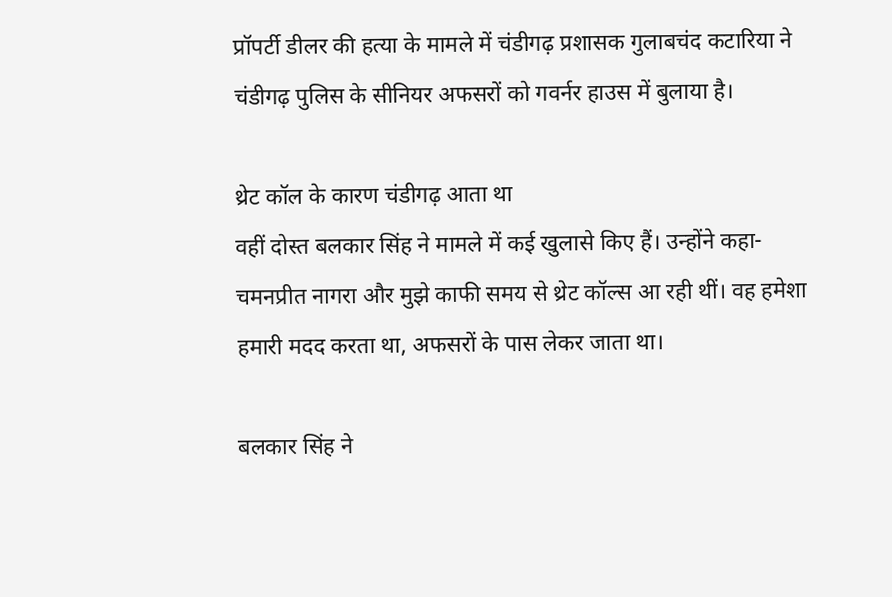प्रॉपर्टी डीलर की हत्या के मामले में चंडीगढ़ प्रशासक गुलाबचंद कटारिया ने चंडीगढ़ पुलिस के सीनियर अफसरों को गवर्नर हाउस में बुलाया है।

थ्रेट कॉल के कारण चंडीगढ़ आता था
वहीं दोस्त बलकार सिंह ने मामले में कई खुलासे किए हैं। उन्होंने कहा- चमनप्रीत नागरा और मुझे काफी समय से थ्रेट कॉल्स आ रही थीं। वह हमेशा हमारी मदद करता था, अफसरों के पास लेकर जाता था।

बलकार सिंह ने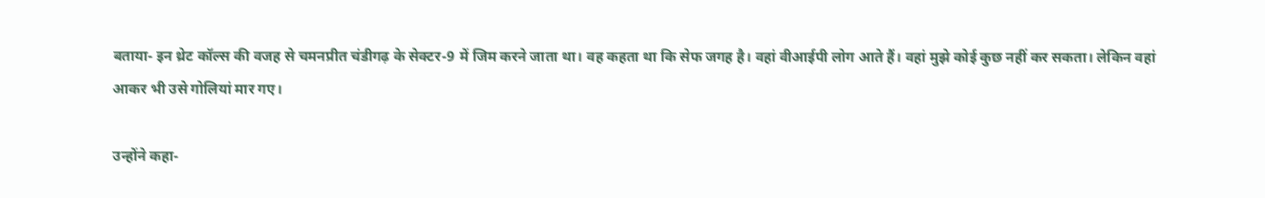बताया- इन थ्रेट कॉल्स की वजह से चमनप्रीत चंडीगढ़ के सेक्टर-9 में जिम करने जाता था। वह कहता था कि सेफ जगह है। वहां वीआईपी लोग आते हैं। वहां मुझे कोई कुछ नहीं कर सकता। लेकिन वहां आकर भी उसे गोलियां मार गए।

उन्होंने कहा-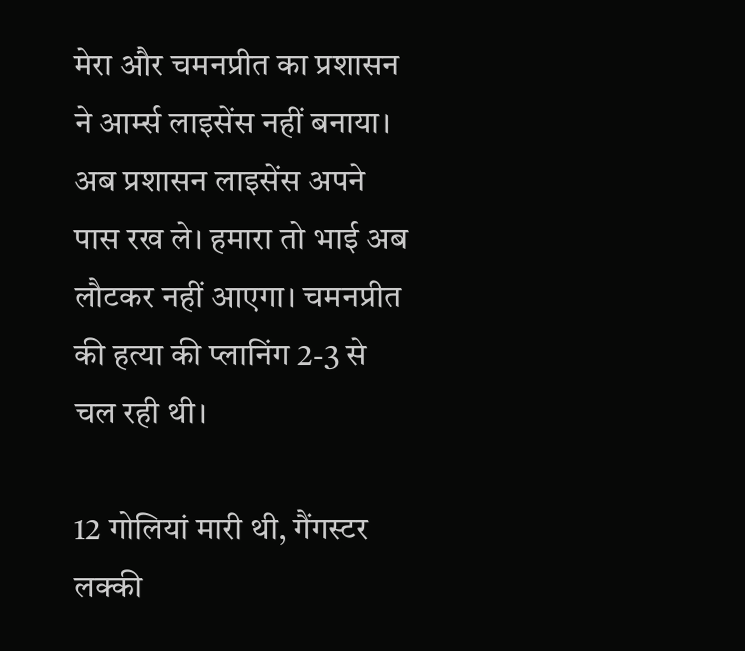मेरा और चमनप्रीत का प्रशासन ने आर्म्स लाइसेंस नहीं बनाया। अब प्रशासन लाइसेंस अपने पास रख ले। हमारा तो भाई अब लौटकर नहीं आएगा। चमनप्रीत की हत्या की प्लानिंग 2-3 से चल रही थी।

12 गोलियां मारी थी, गैंगस्टर लक्की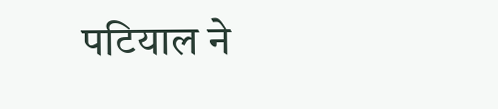पटियाल ने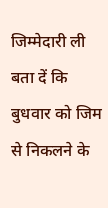जिम्मेदारी ली
बता दें कि बुधवार को जिम से निकलने के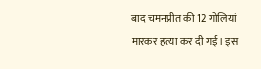बाद चमनप्रीत की 12 गोलियां मारकर हत्या कर दी गई। इस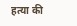हत्या की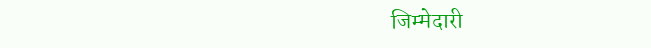जिम्मेदारी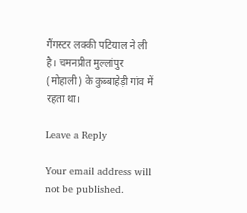गैंगस्टर लक्की पटियाल ने ली है। चमनप्रीत मुल्लांपुर (मोहाली) के कुब्बाहेड़ी गांव में रहता था।

Leave a Reply

Your email address will not be published.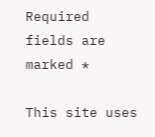Required fields are marked *

This site uses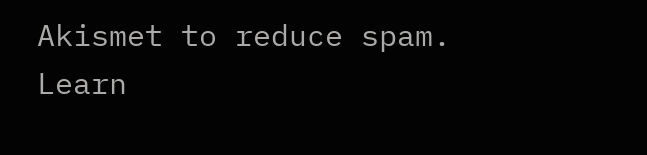Akismet to reduce spam. Learn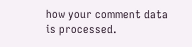how your comment data is processed.